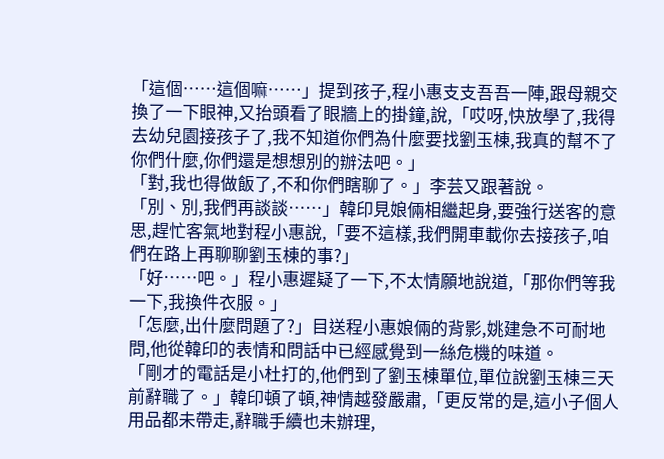「這個……這個嘛……」提到孩子,程小惠支支吾吾一陣,跟母親交換了一下眼神,又抬頭看了眼牆上的掛鐘,說,「哎呀,快放學了,我得去幼兒園接孩子了,我不知道你們為什麼要找劉玉棟,我真的幫不了你們什麼,你們還是想想別的辦法吧。」
「對,我也得做飯了,不和你們瞎聊了。」李芸又跟著說。
「別、別,我們再談談……」韓印見娘倆相繼起身,要強行送客的意思,趕忙客氣地對程小惠說,「要不這樣,我們開車載你去接孩子,咱們在路上再聊聊劉玉棟的事?」
「好……吧。」程小惠遲疑了一下,不太情願地說道,「那你們等我一下,我換件衣服。」
「怎麼,出什麼問題了?」目送程小惠娘倆的背影,姚建急不可耐地問,他從韓印的表情和問話中已經感覺到一絲危機的味道。
「剛才的電話是小杜打的,他們到了劉玉棟單位,單位說劉玉棟三天前辭職了。」韓印頓了頓,神情越發嚴肅,「更反常的是,這小子個人用品都未帶走,辭職手續也未辦理,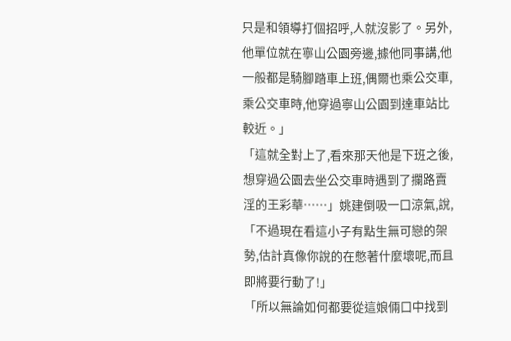只是和領導打個招呼,人就沒影了。另外,他單位就在寧山公園旁邊,據他同事講,他一般都是騎腳踏車上班,偶爾也乘公交車,乘公交車時,他穿過寧山公園到達車站比較近。」
「這就全對上了,看來那天他是下班之後,想穿過公園去坐公交車時遇到了攔路賣淫的王彩華……」姚建倒吸一口涼氣,說,「不過現在看這小子有點生無可戀的架勢,估計真像你說的在憋著什麼壞呢,而且即將要行動了!」
「所以無論如何都要從這娘倆口中找到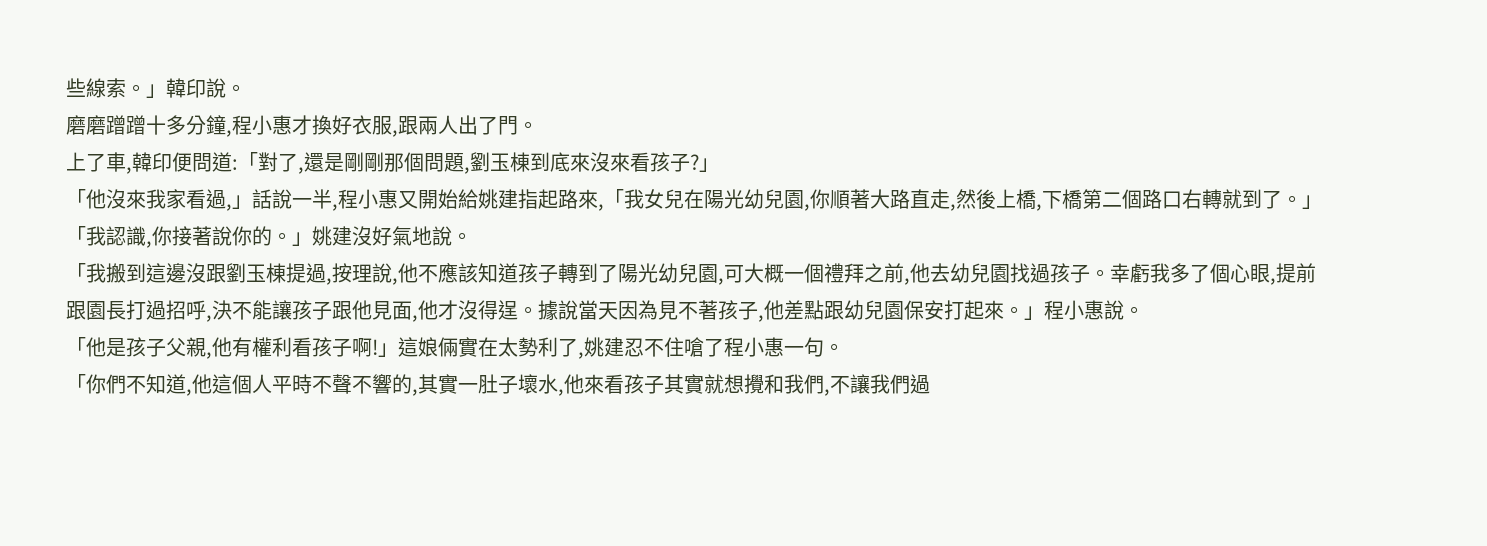些線索。」韓印說。
磨磨蹭蹭十多分鐘,程小惠才換好衣服,跟兩人出了門。
上了車,韓印便問道:「對了,還是剛剛那個問題,劉玉棟到底來沒來看孩子?」
「他沒來我家看過,」話說一半,程小惠又開始給姚建指起路來,「我女兒在陽光幼兒園,你順著大路直走,然後上橋,下橋第二個路口右轉就到了。」
「我認識,你接著說你的。」姚建沒好氣地說。
「我搬到這邊沒跟劉玉棟提過,按理說,他不應該知道孩子轉到了陽光幼兒園,可大概一個禮拜之前,他去幼兒園找過孩子。幸虧我多了個心眼,提前跟園長打過招呼,決不能讓孩子跟他見面,他才沒得逞。據說當天因為見不著孩子,他差點跟幼兒園保安打起來。」程小惠說。
「他是孩子父親,他有權利看孩子啊!」這娘倆實在太勢利了,姚建忍不住嗆了程小惠一句。
「你們不知道,他這個人平時不聲不響的,其實一肚子壞水,他來看孩子其實就想攪和我們,不讓我們過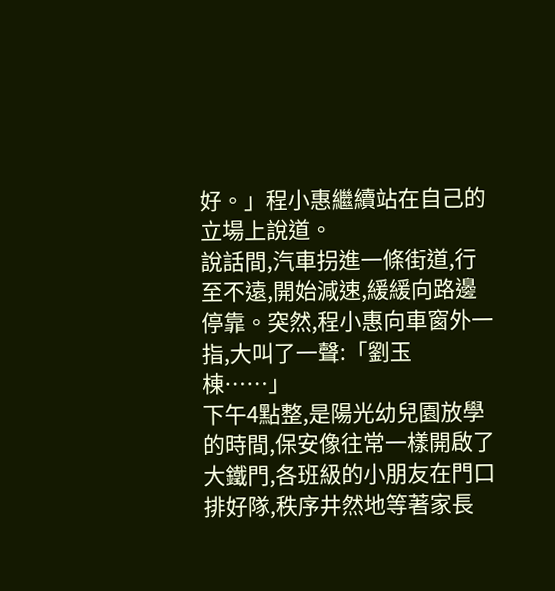好。」程小惠繼續站在自己的立場上說道。
說話間,汽車拐進一條街道,行至不遠,開始減速,緩緩向路邊停靠。突然,程小惠向車窗外一指,大叫了一聲:「劉玉棟……」
下午4點整,是陽光幼兒園放學的時間,保安像往常一樣開啟了大鐵門,各班級的小朋友在門口排好隊,秩序井然地等著家長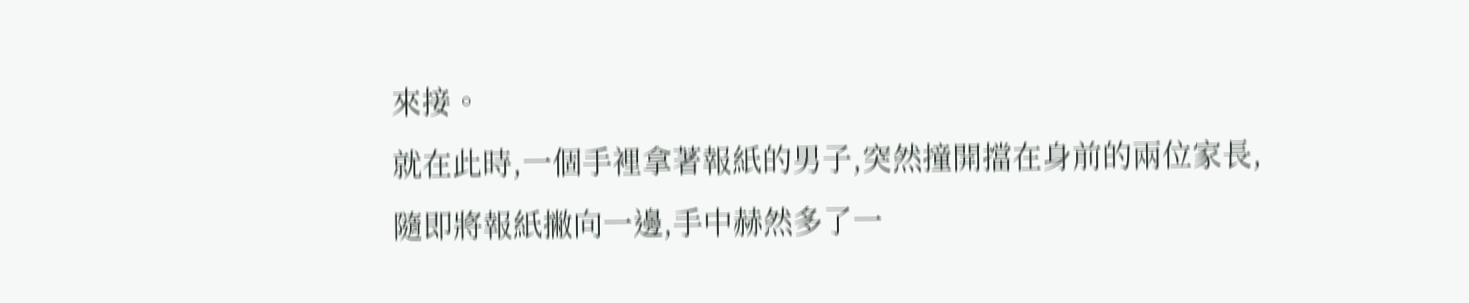來接。
就在此時,一個手裡拿著報紙的男子,突然撞開擋在身前的兩位家長,隨即將報紙撇向一邊,手中赫然多了一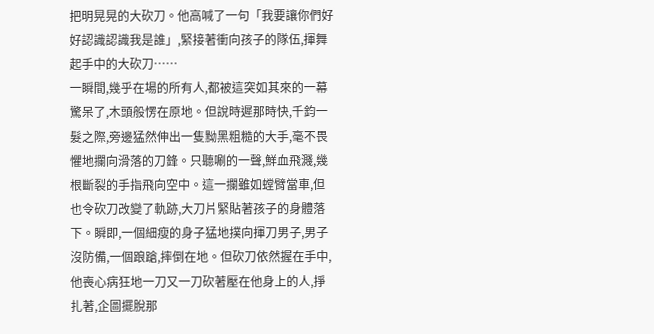把明晃晃的大砍刀。他高喊了一句「我要讓你們好好認識認識我是誰」,緊接著衝向孩子的隊伍,揮舞起手中的大砍刀……
一瞬間,幾乎在場的所有人,都被這突如其來的一幕驚呆了,木頭般愣在原地。但說時遲那時快,千鈞一髮之際,旁邊猛然伸出一隻黝黑粗糙的大手,毫不畏懼地攔向滑落的刀鋒。只聽唰的一聲,鮮血飛濺,幾根斷裂的手指飛向空中。這一攔雖如螳臂當車,但也令砍刀改變了軌跡,大刀片緊貼著孩子的身體落下。瞬即,一個細瘦的身子猛地撲向揮刀男子,男子沒防備,一個踉蹌,摔倒在地。但砍刀依然握在手中,他喪心病狂地一刀又一刀砍著壓在他身上的人,掙扎著,企圖擺脫那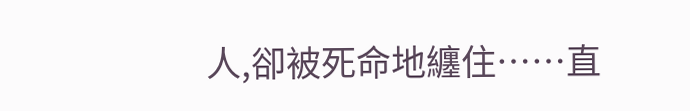人,卻被死命地纏住……直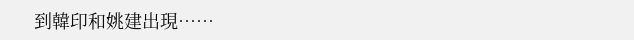到韓印和姚建出現……